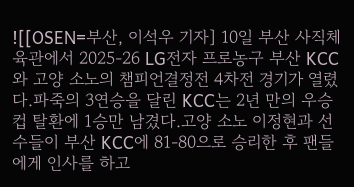![[OSEN=부산, 이석우 기자] 10일 부산 사직체육관에서 2025-26 LG전자 프로농구 부산 KCC와 고양 소노의 챔피언결정전 4차전 경기가 열렸다.파죽의 3연승을 달린 KCC는 2년 만의 우승컵 탈환에 1승만 남겼다.고양 소노 이정현과 선수들이 부산 KCC에 81-80으로 승리한 후 팬들에게 인사를 하고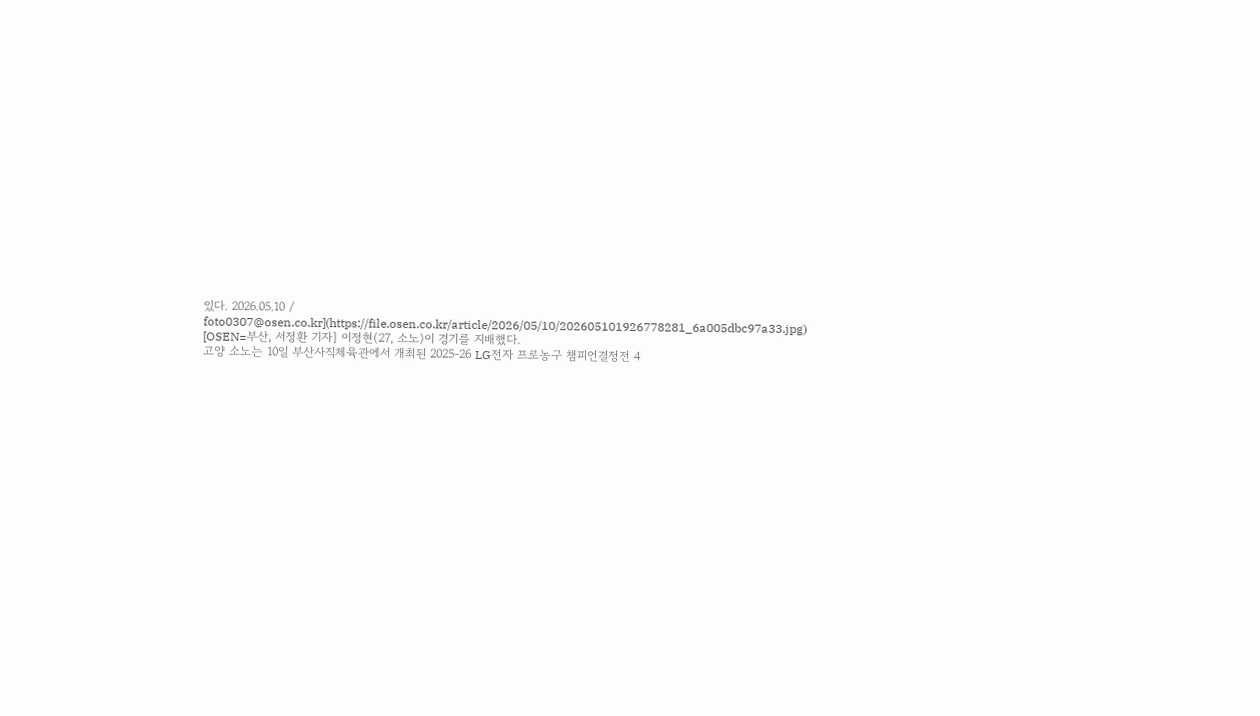있다. 2026.05.10 / foto0307@osen.co.kr](https://file.osen.co.kr/article/2026/05/10/202605101926778281_6a005dbc97a33.jpg)
[OSEN=부산, 서정환 기자] 이정현(27, 소노)이 경기를 지배했다.
고양 소노는 10일 부산사직체육관에서 개최된 2025-26 LG전자 프로농구 챔피언결정전 4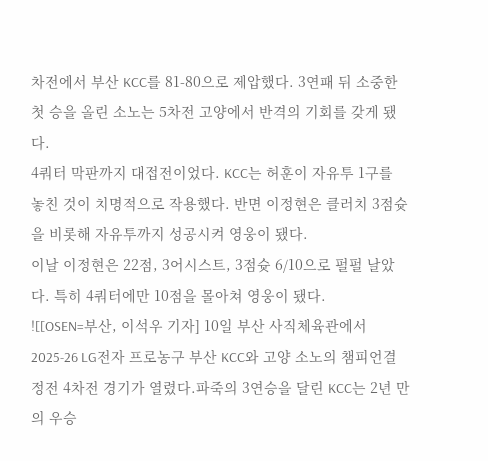차전에서 부산 KCC를 81-80으로 제압했다. 3연패 뒤 소중한 첫 승을 올린 소노는 5차전 고양에서 반격의 기회를 갖게 됐다.
4쿼터 막판까지 대접전이었다. KCC는 허훈이 자유투 1구를 놓친 것이 치명적으로 작용했다. 반면 이정현은 클러치 3점슛을 비롯해 자유투까지 성공시켜 영웅이 됐다.
이날 이정현은 22점, 3어시스트, 3점슛 6/10으로 펄펄 날았다. 특히 4쿼터에만 10점을 몰아쳐 영웅이 됐다.
![[OSEN=부산, 이석우 기자] 10일 부산 사직체육관에서 2025-26 LG전자 프로농구 부산 KCC와 고양 소노의 챔피언결정전 4차전 경기가 열렸다.파죽의 3연승을 달린 KCC는 2년 만의 우승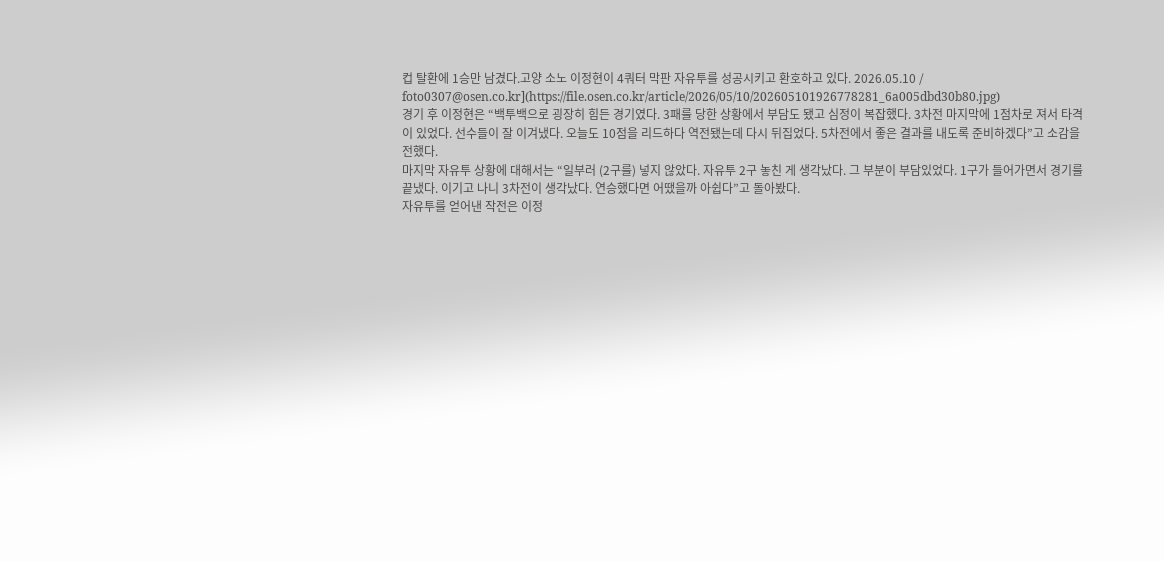컵 탈환에 1승만 남겼다.고양 소노 이정현이 4쿼터 막판 자유투를 성공시키고 환호하고 있다. 2026.05.10 / foto0307@osen.co.kr](https://file.osen.co.kr/article/2026/05/10/202605101926778281_6a005dbd30b80.jpg)
경기 후 이정현은 “백투백으로 굉장히 힘든 경기였다. 3패를 당한 상황에서 부담도 됐고 심정이 복잡했다. 3차전 마지막에 1점차로 져서 타격이 있었다. 선수들이 잘 이겨냈다. 오늘도 10점을 리드하다 역전됐는데 다시 뒤집었다. 5차전에서 좋은 결과를 내도록 준비하겠다”고 소감을 전했다.
마지막 자유투 상황에 대해서는 “일부러 (2구를) 넣지 않았다. 자유투 2구 놓친 게 생각났다. 그 부분이 부담있었다. 1구가 들어가면서 경기를 끝냈다. 이기고 나니 3차전이 생각났다. 연승했다면 어땠을까 아쉽다”고 돌아봤다.
자유투를 얻어낸 작전은 이정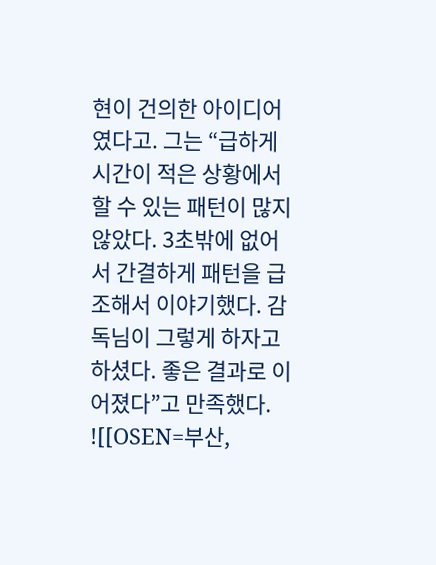현이 건의한 아이디어였다고. 그는 “급하게 시간이 적은 상황에서 할 수 있는 패턴이 많지 않았다. 3초밖에 없어서 간결하게 패턴을 급조해서 이야기했다. 감독님이 그렇게 하자고 하셨다. 좋은 결과로 이어졌다”고 만족했다.
![[OSEN=부산,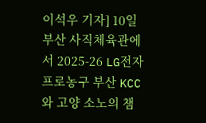이석우 기자] 10일 부산 사직체육관에서 2025-26 LG전자 프로농구 부산 KCC와 고양 소노의 챔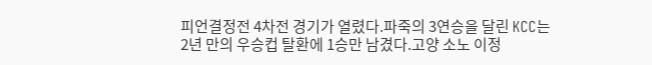피언결정전 4차전 경기가 열렸다.파죽의 3연승을 달린 KCC는 2년 만의 우승컵 탈환에 1승만 남겼다.고양 소노 이정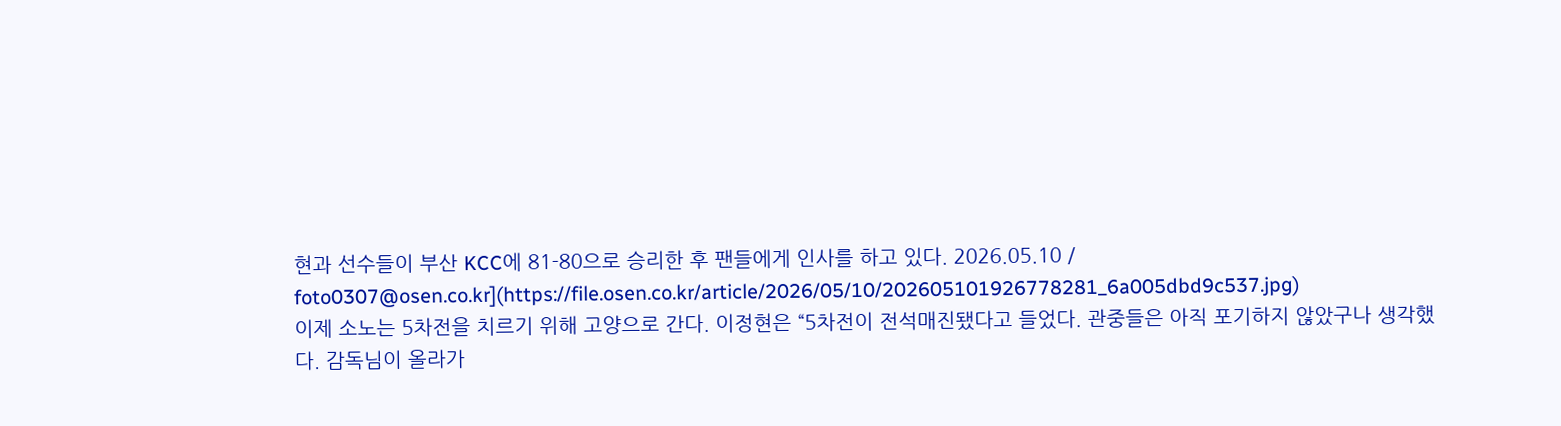현과 선수들이 부산 KCC에 81-80으로 승리한 후 팬들에게 인사를 하고 있다. 2026.05.10 / foto0307@osen.co.kr](https://file.osen.co.kr/article/2026/05/10/202605101926778281_6a005dbd9c537.jpg)
이제 소노는 5차전을 치르기 위해 고양으로 간다. 이정현은 “5차전이 전석매진됐다고 들었다. 관중들은 아직 포기하지 않았구나 생각했다. 감독님이 올라가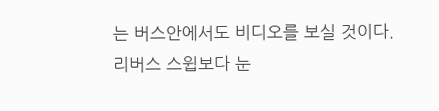는 버스안에서도 비디오를 보실 것이다. 리버스 스윕보다 눈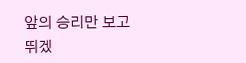앞의 승리만 보고 뛰겠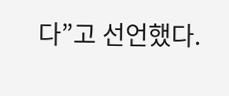다”고 선언했다.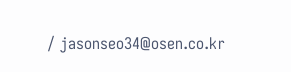/ jasonseo34@osen.co.kr